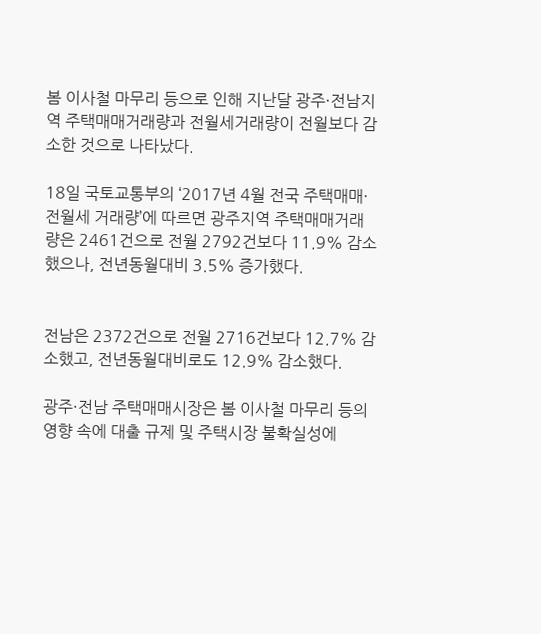봄 이사철 마무리 등으로 인해 지난달 광주·전남지역 주택매매거래량과 전월세거래량이 전월보다 감소한 것으로 나타났다.

18일 국토교통부의 ‘2017년 4월 전국 주택매매·전월세 거래량’에 따르면 광주지역 주택매매거래량은 2461건으로 전월 2792건보다 11.9% 감소했으나, 전년동월대비 3.5% 증가했다.


전남은 2372건으로 전월 2716건보다 12.7% 감소했고, 전년동월대비로도 12.9% 감소했다.

광주·전남 주택매매시장은 봄 이사철 마무리 등의 영향 속에 대출 규제 및 주택시장 불확실성에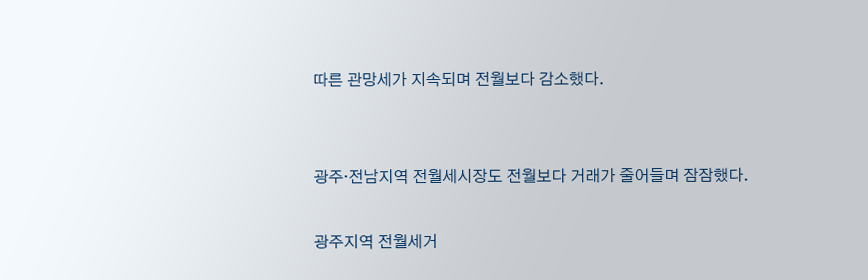따른 관망세가 지속되며 전월보다 감소했다.


광주·전남지역 전월세시장도 전월보다 거래가 줄어들며 잠잠했다.

광주지역 전월세거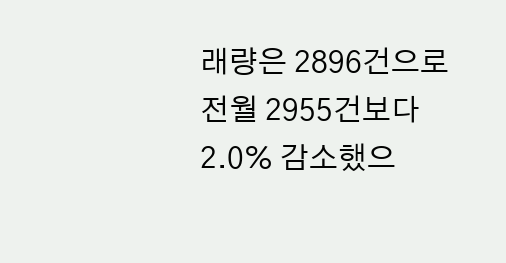래량은 2896건으로 전월 2955건보다 2.0% 감소했으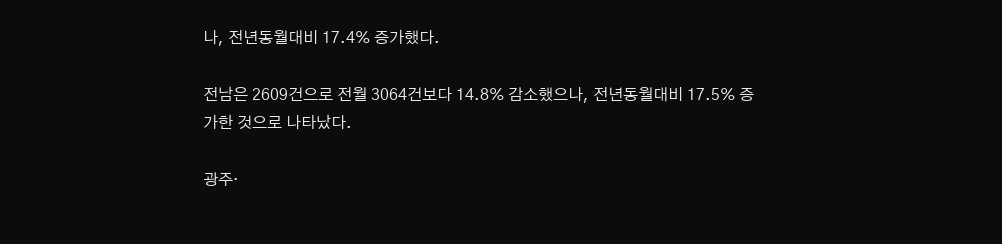나, 전년동월대비 17.4% 증가했다.

전남은 2609건으로 전월 3064건보다 14.8% 감소했으나, 전년동월대비 17.5% 증가한 것으로 나타났다.

광주·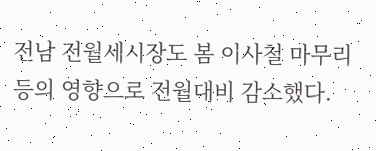전남 전월세시장도 봄 이사철 마무리 등의 영향으로 전월대비 감소했다.